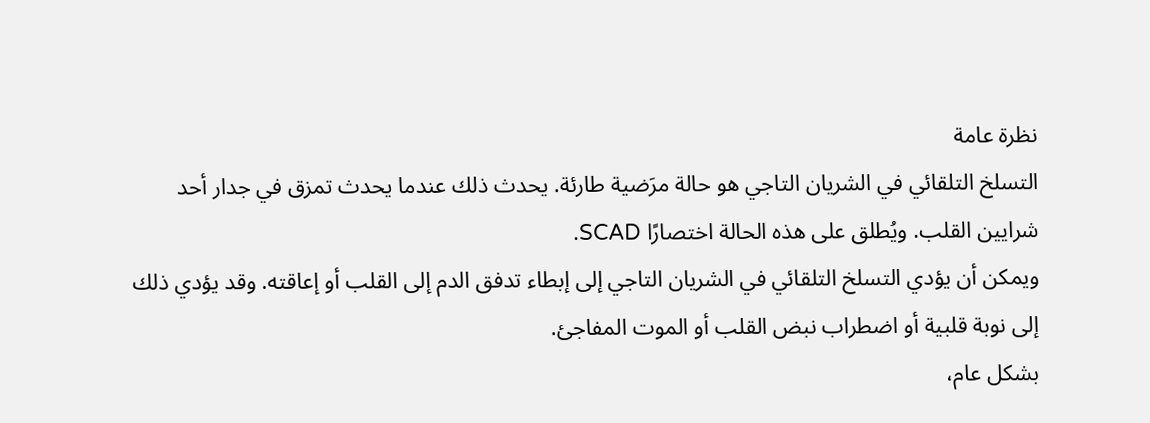نظرة عامة
التسلخ التلقائي في الشريان التاجي هو حالة مرَضية طارئة. يحدث ذلك عندما يحدث تمزق في جدار أحد شرايين القلب. ويُطلق على هذه الحالة اختصارًا SCAD.
ويمكن أن يؤدي التسلخ التلقائي في الشريان التاجي إلى إبطاء تدفق الدم إلى القلب أو إعاقته. وقد يؤدي ذلك إلى نوبة قلبية أو اضطراب نبض القلب أو الموت المفاجئ.
بشكل عام،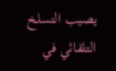يصيب التسلخ التلقائي في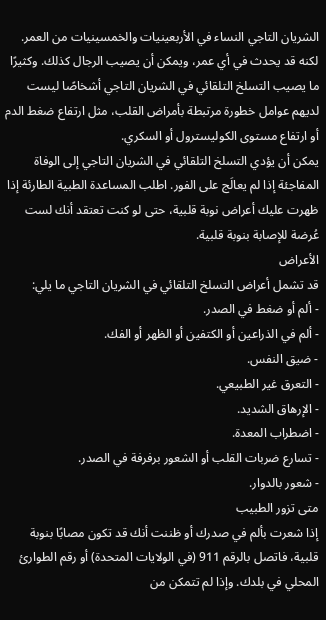الشريان التاجي النساء في الأربعينيات والخمسينيات من العمر. لكنه قد يحدث في أي عمر، ويمكن أن يصيب الرجال كذلك. وكثيرًا ما يصيب التسلخ التلقائي في الشريان التاجي أشخاصًا ليست لديهم عوامل خطورة مرتبطة بأمراض القلب، مثل ارتفاع ضغط الدم أو ارتفاع مستوى الكوليسترول أو السكري.
يمكن أن يؤدي التسلخ التلقائي في الشريان التاجي إلى الوفاة المفاجئة إذا لم يعالَج على الفور. اطلب المساعدة الطبية الطارئة إذا ظهرت عليك أعراض نوبة قلبية، حتى لو كنت تعتقد أنك لست عُرضة للإصابة بنوبة قلبية.
الأعراض
قد تشمل أعراض التسلخ التلقائي في الشريان التاجي ما يلي:
- ألم أو ضغط في الصدر.
- ألم في الذراعين أو الكتفين أو الظهر أو الفك.
- ضيق النفس.
- التعرق غير الطبيعي.
- الإرهاق الشديد.
- اضطراب المعدة.
- تسارع ضربات القلب أو الشعور برفرفة في الصدر.
- شعور بالدوار.
متى تزور الطبيب
إذا شعرت بألم في صدرك أو ظننت أنك قد تكون مصابًا بنوبة قلبية، فاتصل بالرقم 911 (في الولايات المتحدة) أو رقم الطوارئ المحلي في بلدك. وإذا لم تتمكن من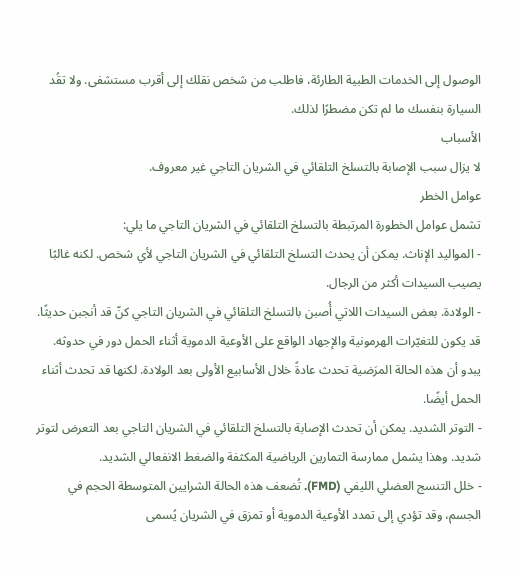الوصول إلى الخدمات الطبية الطارئة، فاطلب من شخص نقلك إلى أقرب مستشفى. ولا تقُد السيارة بنفسك ما لم تكن مضطرًا لذلك.
الأسباب
لا يزال سبب الإصابة بالتسلخ التلقائي في الشريان التاجي غير معروف.
عوامل الخطر
تشمل عوامل الخطورة المرتبطة بالتسلخ التلقائي في الشريان التاجي ما يلي:
- المواليد الإناث. يمكن أن يحدث التسلخ التلقائي في الشريان التاجي لأي شخص. لكنه غالبًا يصيب السيدات أكثر من الرجال.
- الولادة. بعض السيدات اللاتي أُصبن بالتسلخ التلقائي في الشريان التاجي كنّ قد أنجبن حديثًا. قد يكون للتغيّرات الهرمونية والإجهاد الواقع على الأوعية الدموية أثناء الحمل دور في حدوثه. يبدو أن هذه الحالة المرَضية تحدث عادةً خلال الأسابيع الأولى بعد الولادة. لكنها قد تحدث أثناء الحمل أيضًا.
- التوتر الشديد. يمكن أن تحدث الإصابة بالتسلخ التلقائي في الشريان التاجي بعد التعرض لتوتر شديد. وهذا يشمل ممارسة التمارين الرياضية المكثفة والضغط الانفعالي الشديد.
- خلل التنسج العضلي الليفي (FMD). تُضعف هذه الحالة الشرايين المتوسطة الحجم في الجسم، وقد تؤدي إلى تمدد الأوعية الدموية أو تمزق في الشريان يُسمى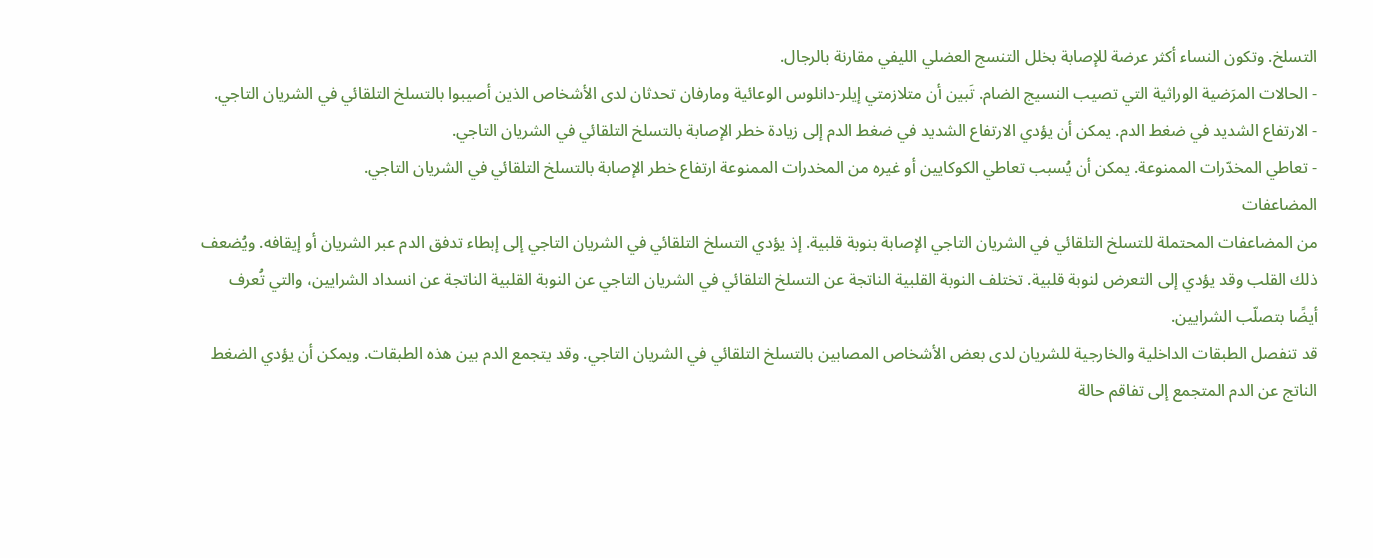التسلخ. وتكون النساء أكثر عرضة للإصابة بخلل التنسج العضلي الليفي مقارنة بالرجال.
- الحالات المرَضية الوراثية التي تصيب النسيج الضام. تَبين أن متلازمتي إيلر-دانلوس الوعائية ومارفان تحدثان لدى الأشخاص الذين أصيبوا بالتسلخ التلقائي في الشريان التاجي.
- الارتفاع الشديد في ضغط الدم. يمكن أن يؤدي الارتفاع الشديد في ضغط الدم إلى زيادة خطر الإصابة بالتسلخ التلقائي في الشريان التاجي.
- تعاطي المخدّرات الممنوعة. يمكن أن يُسبب تعاطي الكوكايين أو غيره من المخدرات الممنوعة ارتفاع خطر الإصابة بالتسلخ التلقائي في الشريان التاجي.
المضاعفات
من المضاعفات المحتملة للتسلخ التلقائي في الشريان التاجي الإصابة بنوبة قلبية. إذ يؤدي التسلخ التلقائي في الشريان التاجي إلى إبطاء تدفق الدم عبر الشريان أو إيقافه. ويُضعف ذلك القلب وقد يؤدي إلى التعرض لنوبة قلبية. تختلف النوبة القلبية الناتجة عن التسلخ التلقائي في الشريان التاجي عن النوبة القلبية الناتجة عن انسداد الشرايين، والتي تُعرف أيضًا بتصلّب الشرايين.
قد تنفصل الطبقات الداخلية والخارجية للشريان لدى بعض الأشخاص المصابين بالتسلخ التلقائي في الشريان التاجي. وقد يتجمع الدم بين هذه الطبقات. ويمكن أن يؤدي الضغط الناتج عن الدم المتجمع إلى تفاقم حالة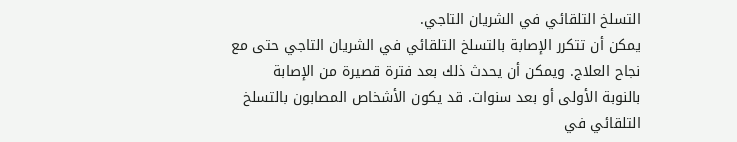التسلخ التلقائي في الشريان التاجي.
يمكن أن تتكرر الإصابة بالتسلخ التلقائي في الشريان التاجي حتى مع نجاح العلاج. ويمكن أن يحدث ذلك بعد فترة قصيرة من الإصابة بالنوبة الأولى أو بعد سنوات. قد يكون الأشخاص المصابون بالتسلخ التلقائي في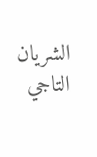الشريان التاجي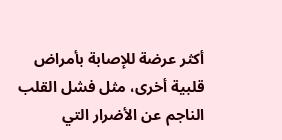أكثر عرضة للإصابة بأمراض قلبية أخرى، مثل فشل القلب الناجم عن الأضرار التي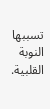تسببها النوبة القلبية.